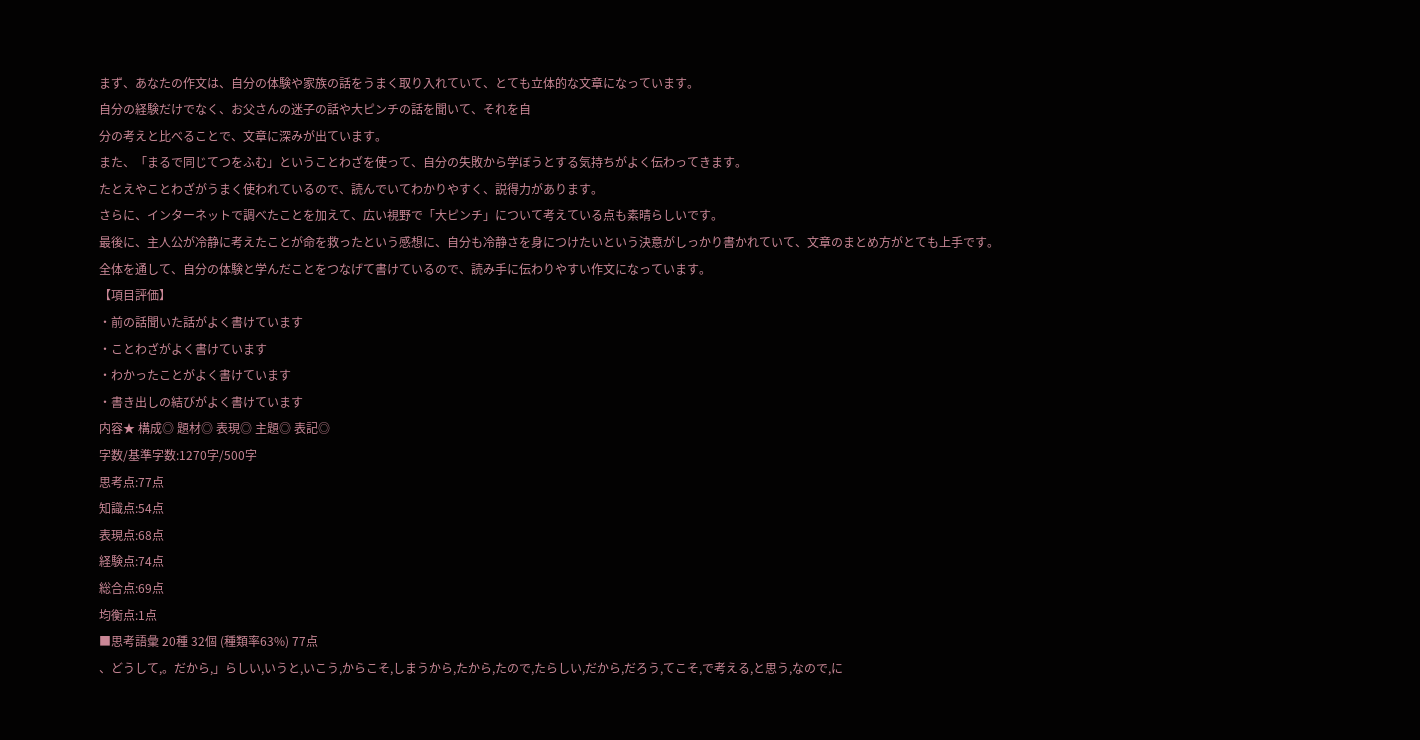まず、あなたの作文は、自分の体験や家族の話をうまく取り入れていて、とても立体的な文章になっています。
自分の経験だけでなく、お父さんの迷子の話や大ピンチの話を聞いて、それを自
分の考えと比べることで、文章に深みが出ています。
また、「まるで同じてつをふむ」ということわざを使って、自分の失敗から学ぼうとする気持ちがよく伝わってきます。
たとえやことわざがうまく使われているので、読んでいてわかりやすく、説得力があります。
さらに、インターネットで調べたことを加えて、広い視野で「大ピンチ」について考えている点も素晴らしいです。
最後に、主人公が冷静に考えたことが命を救ったという感想に、自分も冷静さを身につけたいという決意がしっかり書かれていて、文章のまとめ方がとても上手です。
全体を通して、自分の体験と学んだことをつなげて書けているので、読み手に伝わりやすい作文になっています。
【項目評価】
・前の話聞いた話がよく書けています
・ことわざがよく書けています
・わかったことがよく書けています
・書き出しの結びがよく書けています
内容★ 構成◎ 題材◎ 表現◎ 主題◎ 表記◎
字数/基準字数:1270字/500字
思考点:77点
知識点:54点
表現点:68点
経験点:74点
総合点:69点
均衡点:1点
■思考語彙 20種 32個 (種類率63%) 77点
、どうして,。だから,」らしい,いうと,いこう,からこそ,しまうから,たから,たので,たらしい,だから,だろう,てこそ,で考える,と思う,なので,に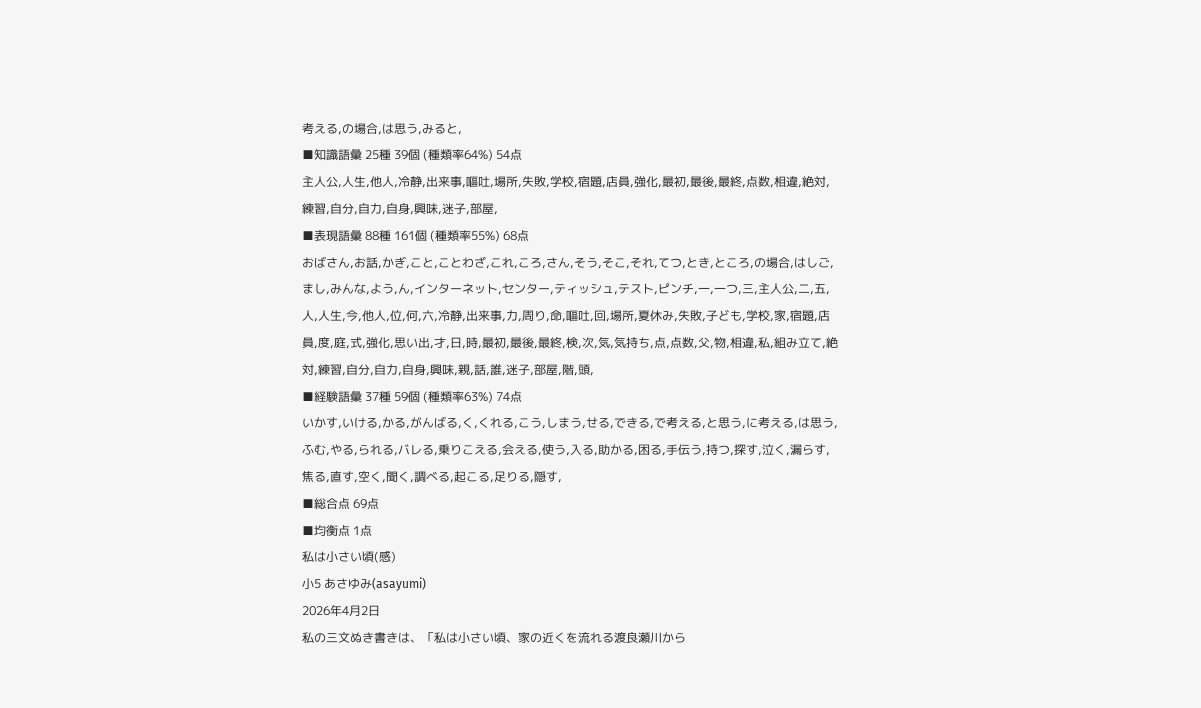考える,の場合,は思う,みると,
■知識語彙 25種 39個 (種類率64%) 54点
主人公,人生,他人,冷静,出来事,嘔吐,場所,失敗,学校,宿題,店員,強化,最初,最後,最終,点数,相違,絶対,練習,自分,自力,自身,興味,迷子,部屋,
■表現語彙 88種 161個 (種類率55%) 68点
おばさん,お話,かぎ,こと,ことわざ,これ,ころ,さん,そう,そこ,それ,てつ,とき,ところ,の場合,はしご,まし,みんな,よう,ん,インターネット,センター,ティッシュ,テスト,ピンチ,一,一つ,三,主人公,二,五,人,人生,今,他人,位,何,六,冷静,出来事,力,周り,命,嘔吐,回,場所,夏休み,失敗,子ども,学校,家,宿題,店員,度,庭,式,強化,思い出,才,日,時,最初,最後,最終,検,次,気,気持ち,点,点数,父,物,相違,私,組み立て,絶対,練習,自分,自力,自身,興味,親,話,誰,迷子,部屋,階,頭,
■経験語彙 37種 59個 (種類率63%) 74点
いかす,いける,かる,がんばる,く,くれる,こう,しまう,せる,できる,で考える,と思う,に考える,は思う,ふむ,やる,られる,バレる,乗りこえる,会える,使う,入る,助かる,困る,手伝う,持つ,探す,泣く,漏らす,焦る,直す,空く,聞く,調べる,起こる,足りる,隠す,
■総合点 69点
■均衡点 1点
私は小さい頃(感)
小5 あさゆみ(asayumi)
2026年4月2日
私の三文ぬき書きは、「私は小さい頃、家の近くを流れる渡良瀬川から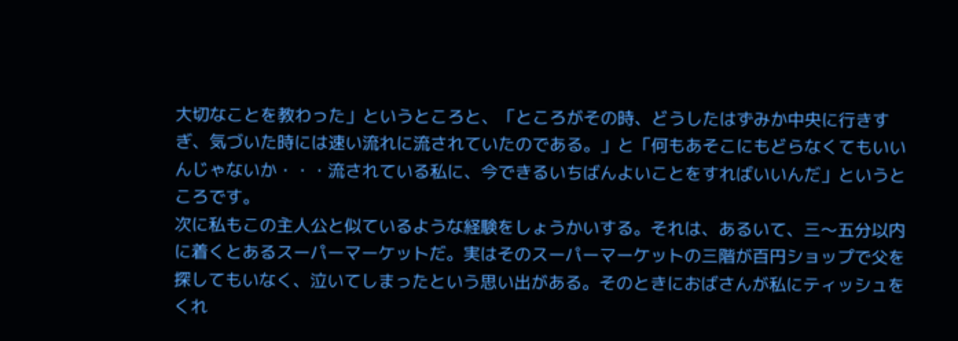大切なことを教わった」というところと、「ところがその時、どうしたはずみか中央に行きすぎ、気づいた時には速い流れに流されていたのである。」と「何もあそこにもどらなくてもいいんじゃないか・・・流されている私に、今できるいちばんよいことをすればいいんだ」というところです。
次に私もこの主人公と似ているような経験をしょうかいする。それは、あるいて、三〜五分以内に着くとあるスーパーマーケットだ。実はそのスーパーマーケットの三階が百円ショップで父を探してもいなく、泣いてしまったという思い出がある。そのときにおばさんが私にティッシュをくれ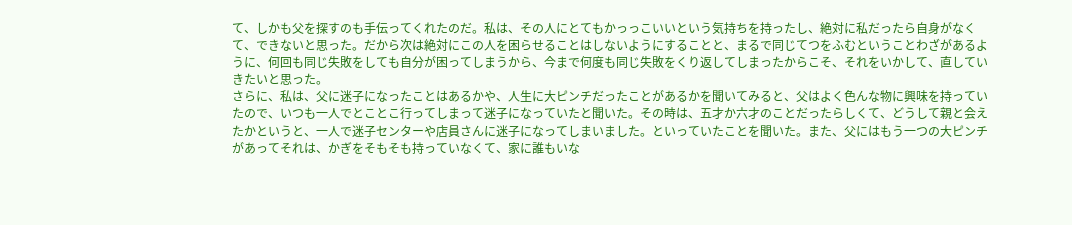て、しかも父を探すのも手伝ってくれたのだ。私は、その人にとてもかっっこいいという気持ちを持ったし、絶対に私だったら自身がなくて、できないと思った。だから次は絶対にこの人を困らせることはしないようにすることと、まるで同じてつをふむということわざがあるように、何回も同じ失敗をしても自分が困ってしまうから、今まで何度も同じ失敗をくり返してしまったからこそ、それをいかして、直していきたいと思った。
さらに、私は、父に迷子になったことはあるかや、人生に大ピンチだったことがあるかを聞いてみると、父はよく色んな物に興味を持っていたので、いつも一人でとことこ行ってしまって迷子になっていたと聞いた。その時は、五才か六才のことだったらしくて、どうして親と会えたかというと、一人で迷子センターや店員さんに迷子になってしまいました。といっていたことを聞いた。また、父にはもう一つの大ピンチがあってそれは、かぎをそもそも持っていなくて、家に誰もいな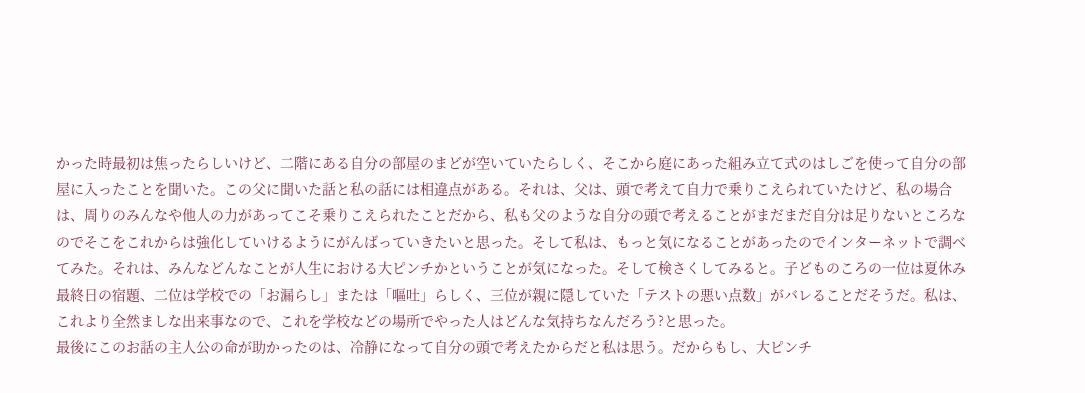かった時最初は焦ったらしいけど、二階にある自分の部屋のまどが空いていたらしく、そこから庭にあった組み立て式のはしごを使って自分の部屋に入ったことを聞いた。この父に聞いた話と私の話には相違点がある。それは、父は、頭で考えて自力で乗りこえられていたけど、私の場合は、周りのみんなや他人の力があってこそ乗りこえられたことだから、私も父のような自分の頭で考えることがまだまだ自分は足りないところなのでそこをこれからは強化していけるようにがんばっていきたいと思った。そして私は、もっと気になることがあったのでインターネットで調べてみた。それは、みんなどんなことが人生における大ピンチかということが気になった。そして検さくしてみると。子どものころの一位は夏休み最終日の宿題、二位は学校での「お漏らし」または「嘔吐」らしく、三位が親に隠していた「テストの悪い点数」がバレることだそうだ。私は、これより全然ましな出来事なので、これを学校などの場所でやった人はどんな気持ちなんだろう?と思った。
最後にこのお話の主人公の命が助かったのは、冷静になって自分の頭で考えたからだと私は思う。だからもし、大ピンチ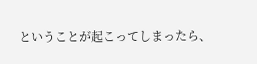ということが起こってしまったら、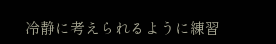冷静に考えられるように練習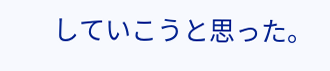していこうと思った。